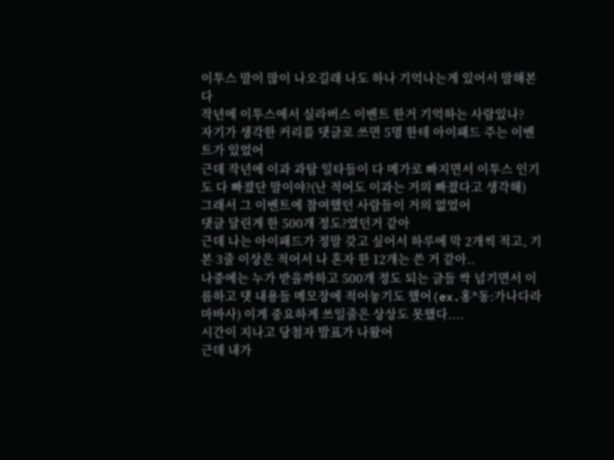이투스 말이 많이 나오길래 나도 하나 기억나는게 있어서 말해본다
작년에 이투스에서 실라버스 이벤트 한거 기억하는 사람있나?
자기가 생각한 커리를 댓글로 쓰면 5명 한테 아이패드 주는 이벤트가 있었어
근데 작년에 이과 과탐 일타들이 다 메가로 빠지면서 이투스 인기도 다 빠졌단 말이야?(난 적어도 이과는 거의 빠졌다고 생각해)
그래서 그 이벤트에 참여했던 사람들이 거의 없었어
댓글 달린게 한 500개 정도?였던거 같아
근데 나는 아이패드가 정말 갖고 싶어서 하루에 막 2개씩 적고, 기본 3줄 이상은 적어서 나 혼자 한 12개는 쓴 거 같아..
나중에는 누가 받을까하고 500개 정도 되는 글들 싹 넘기면서 이름하고 댓 내용들 메모장에 적어놓기도 했어(ex.홍*동:가나다라마바사) 이게 중요하게 쓰일줄은 상상도 못했다....
시간이 지나고 당첨자 발표가 나왔어
근데 내가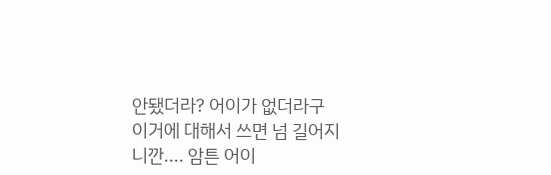안됐더라? 어이가 없더라구
이거에 대해서 쓰면 넘 길어지니깐.... 암튼 어이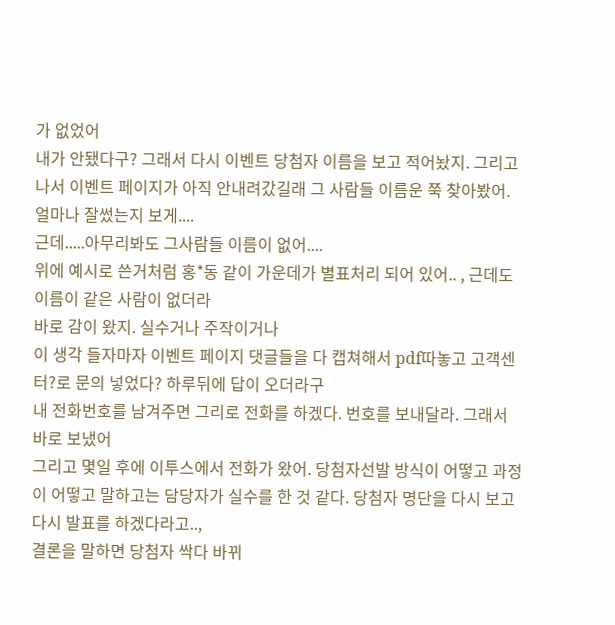가 없었어
내가 안됐다구? 그래서 다시 이벤트 당첨자 이름을 보고 적어놨지. 그리고나서 이벤트 페이지가 아직 안내려갔길래 그 사람들 이름운 쭉 찾아봤어. 얼마나 잘썼는지 보게....
근데.....아무리봐도 그사람들 이름이 없어....
위에 예시로 쓴거처럼 홍*동 같이 가운데가 별표처리 되어 있어.. , 근데도 이름이 같은 사람이 없더라
바로 감이 왔지. 실수거나 주작이거나
이 생각 들자마자 이벤트 페이지 댓글들을 다 캡쳐해서 pdf따놓고 고객센터?로 문의 넣었다? 하루뒤에 답이 오더라구
내 전화번호를 남겨주면 그리로 전화를 하겠다. 번호를 보내달라. 그래서 바로 보냈어
그리고 몇일 후에 이투스에서 전화가 왔어. 당첨자선발 방식이 어떻고 과정이 어떻고 말하고는 담당자가 실수를 한 것 같다. 당첨자 명단을 다시 보고 다시 발표를 하겠다라고..,
결론을 말하면 당첨자 싹다 바뀌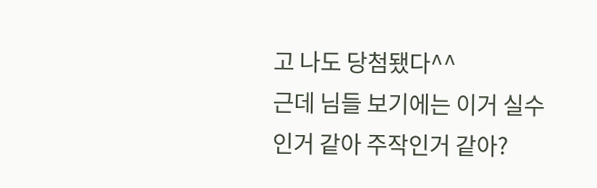고 나도 당첨됐다^^
근데 님들 보기에는 이거 실수인거 같아 주작인거 같아?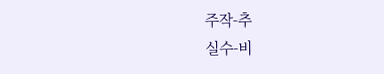주작-추
실수-비